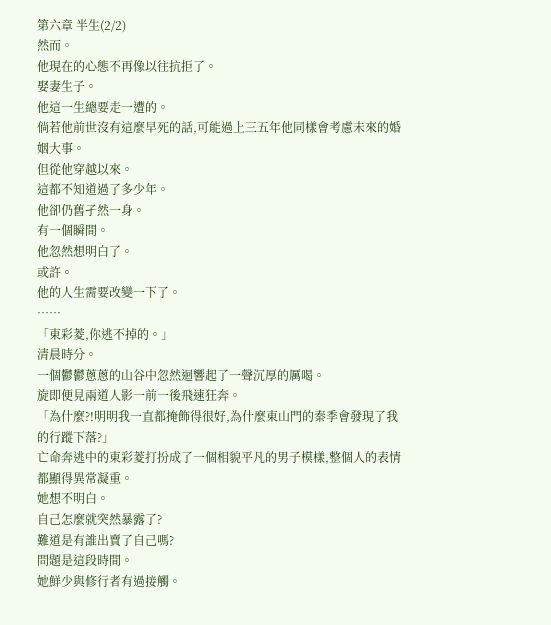第六章 半生(2/2)
然而。
他現在的心態不再像以往抗拒了。
娶妻生子。
他這一生總要走一遭的。
倘若他前世沒有這麼早死的話,可能過上三五年他同樣會考慮未來的婚姻大事。
但從他穿越以來。
這都不知道過了多少年。
他卻仍舊孑然一身。
有一個瞬間。
他忽然想明白了。
或許。
他的人生需要改變一下了。
……
「東彩菱,你逃不掉的。」
清晨時分。
一個鬱鬱蔥蔥的山谷中忽然迴響起了一聲沉厚的厲喝。
旋即便見兩道人影一前一後飛速狂奔。
「為什麼?!明明我一直都掩飾得很好,為什麼東山門的秦季會發現了我的行蹤下落?」
亡命奔逃中的東彩菱打扮成了一個相貌平凡的男子模樣,整個人的表情都顯得異常凝重。
她想不明白。
自己怎麼就突然暴露了?
難道是有誰出賣了自己嗎?
問題是這段時間。
她鮮少與修行者有過接觸。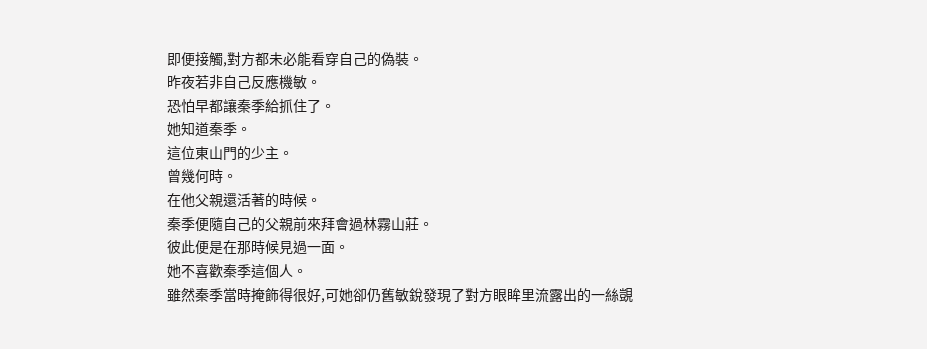即便接觸,對方都未必能看穿自己的偽裝。
昨夜若非自己反應機敏。
恐怕早都讓秦季給抓住了。
她知道秦季。
這位東山門的少主。
曾幾何時。
在他父親還活著的時候。
秦季便隨自己的父親前來拜會過林霧山莊。
彼此便是在那時候見過一面。
她不喜歡秦季這個人。
雖然秦季當時掩飾得很好,可她卻仍舊敏銳發現了對方眼眸里流露出的一絲覬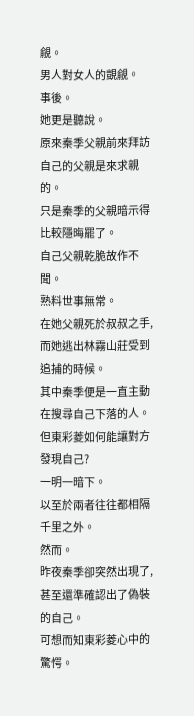覦。
男人對女人的覬覦。
事後。
她更是聽說。
原來秦季父親前來拜訪自己的父親是來求親的。
只是秦季的父親暗示得比較隱晦罷了。
自己父親乾脆故作不聞。
熟料世事無常。
在她父親死於叔叔之手,而她逃出林霧山莊受到追捕的時候。
其中秦季便是一直主動在搜尋自己下落的人。
但東彩菱如何能讓對方發現自己?
一明一暗下。
以至於兩者往往都相隔千里之外。
然而。
昨夜秦季卻突然出現了,甚至還準確認出了偽裝的自己。
可想而知東彩菱心中的驚愕。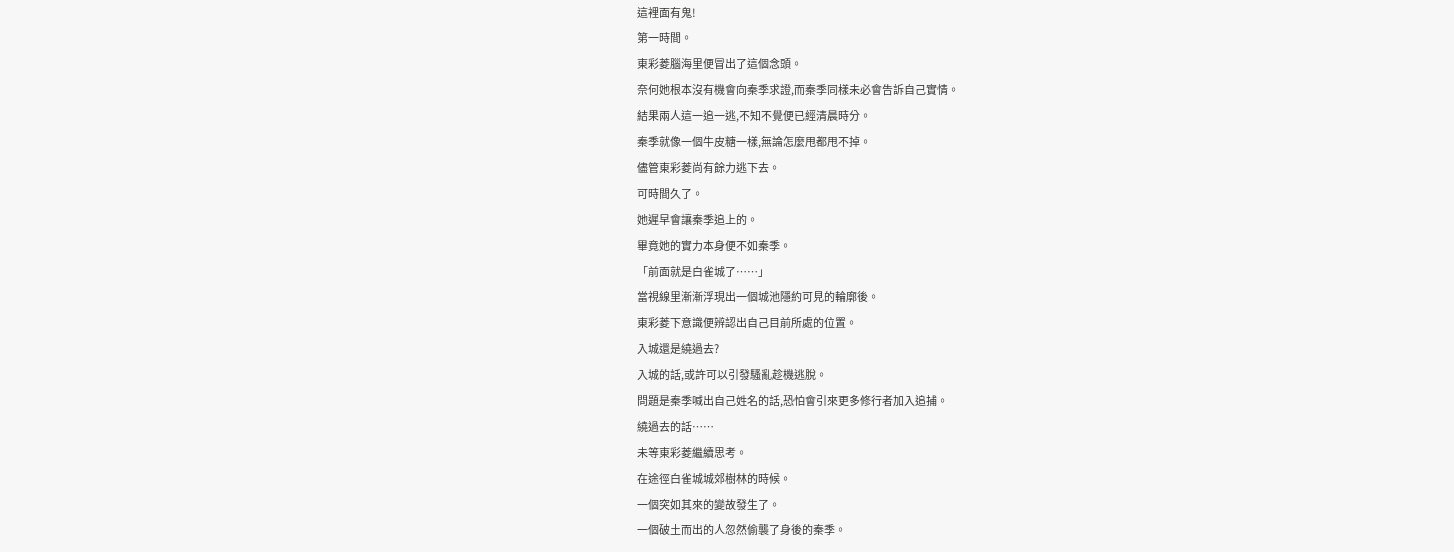這裡面有鬼!
第一時間。
東彩菱腦海里便冒出了這個念頭。
奈何她根本沒有機會向秦季求證,而秦季同樣未必會告訴自己實情。
結果兩人這一追一逃,不知不覺便已經清晨時分。
秦季就像一個牛皮糖一樣,無論怎麼甩都甩不掉。
儘管東彩菱尚有餘力逃下去。
可時間久了。
她遲早會讓秦季追上的。
畢竟她的實力本身便不如秦季。
「前面就是白雀城了……」
當視線里漸漸浮現出一個城池隱約可見的輪廓後。
東彩菱下意識便辨認出自己目前所處的位置。
入城還是繞過去?
入城的話,或許可以引發騷亂趁機逃脫。
問題是秦季喊出自己姓名的話,恐怕會引來更多修行者加入追捕。
繞過去的話……
未等東彩菱繼續思考。
在途徑白雀城城郊樹林的時候。
一個突如其來的變故發生了。
一個破土而出的人忽然偷襲了身後的秦季。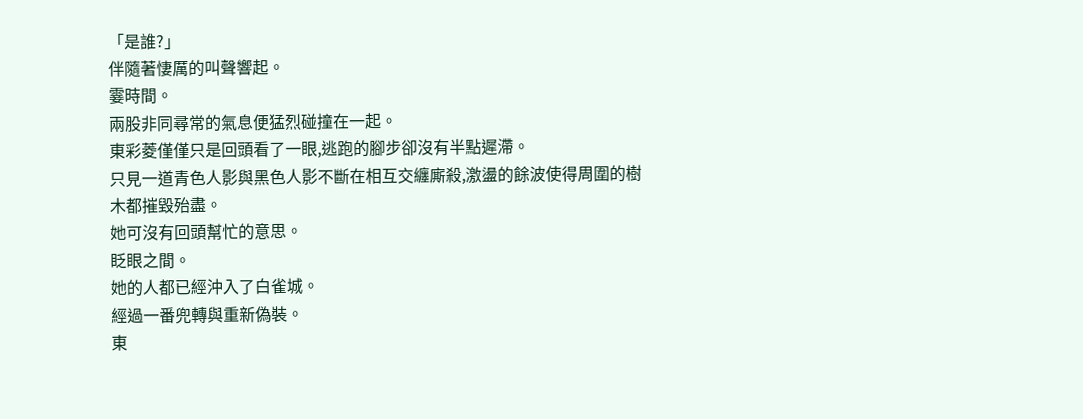「是誰?」
伴隨著悽厲的叫聲響起。
霎時間。
兩股非同尋常的氣息便猛烈碰撞在一起。
東彩菱僅僅只是回頭看了一眼,逃跑的腳步卻沒有半點遲滯。
只見一道青色人影與黑色人影不斷在相互交纏廝殺,激盪的餘波使得周圍的樹木都摧毀殆盡。
她可沒有回頭幫忙的意思。
眨眼之間。
她的人都已經沖入了白雀城。
經過一番兜轉與重新偽裝。
東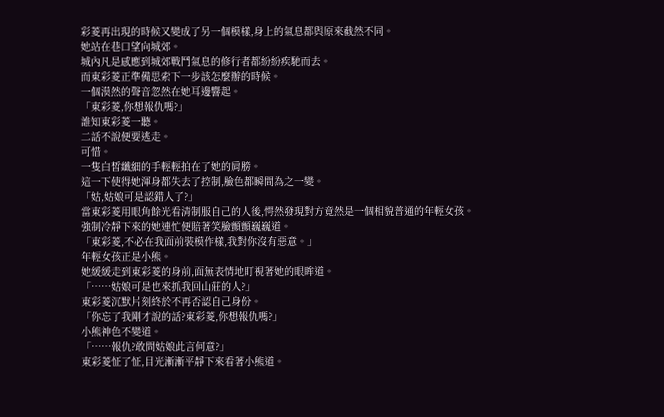彩菱再出現的時候又變成了另一個模樣,身上的氣息都與原來截然不同。
她站在巷口望向城郊。
城內凡是感應到城郊戰鬥氣息的修行者都紛紛疾馳而去。
而東彩菱正準備思索下一步該怎麼辦的時候。
一個漠然的聲音忽然在她耳邊響起。
「東彩菱,你想報仇嗎?」
誰知東彩菱一聽。
二話不說便要逃走。
可惜。
一隻白皙纖細的手輕輕拍在了她的肩膀。
這一下使得她渾身都失去了控制,臉色都瞬間為之一變。
「姑,姑娘可是認錯人了?」
當東彩菱用眼角餘光看清制服自己的人後,愕然發現對方竟然是一個相貌普通的年輕女孩。
強制冷靜下來的她連忙便賠著笑臉顫顫巍巍道。
「東彩菱,不必在我面前裝模作樣,我對你沒有惡意。」
年輕女孩正是小熊。
她緩緩走到東彩菱的身前,面無表情地盯視著她的眼眸道。
「……姑娘可是也來抓我回山莊的人?」
東彩菱沉默片刻終於不再否認自己身份。
「你忘了我剛才說的話?東彩菱,你想報仇嗎?」
小熊神色不變道。
「……報仇?敢問姑娘此言何意?」
東彩菱怔了怔,目光漸漸平靜下來看著小熊道。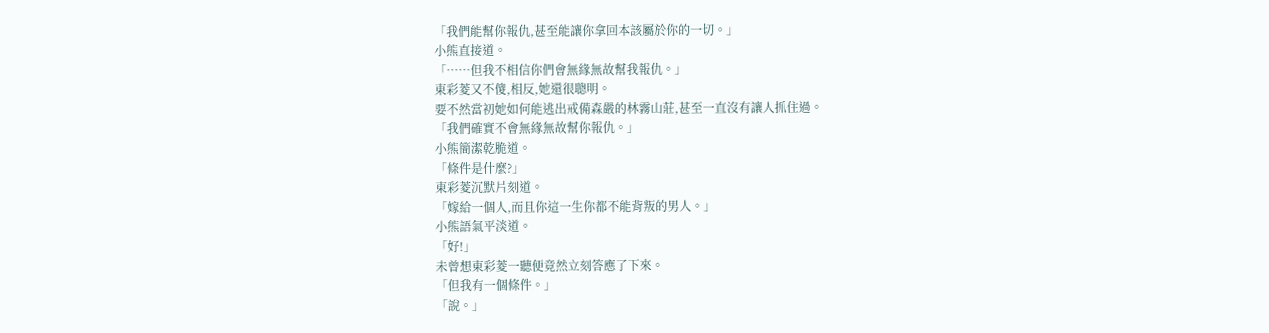「我們能幫你報仇,甚至能讓你拿回本該屬於你的一切。」
小熊直接道。
「……但我不相信你們會無緣無故幫我報仇。」
東彩菱又不傻,相反,她還很聰明。
要不然當初她如何能逃出戒備森嚴的林霧山莊,甚至一直沒有讓人抓住過。
「我們確實不會無緣無故幫你報仇。」
小熊簡潔乾脆道。
「條件是什麼?」
東彩菱沉默片刻道。
「嫁給一個人,而且你這一生你都不能背叛的男人。」
小熊語氣平淡道。
「好!」
未曾想東彩菱一聽便竟然立刻答應了下來。
「但我有一個條件。」
「說。」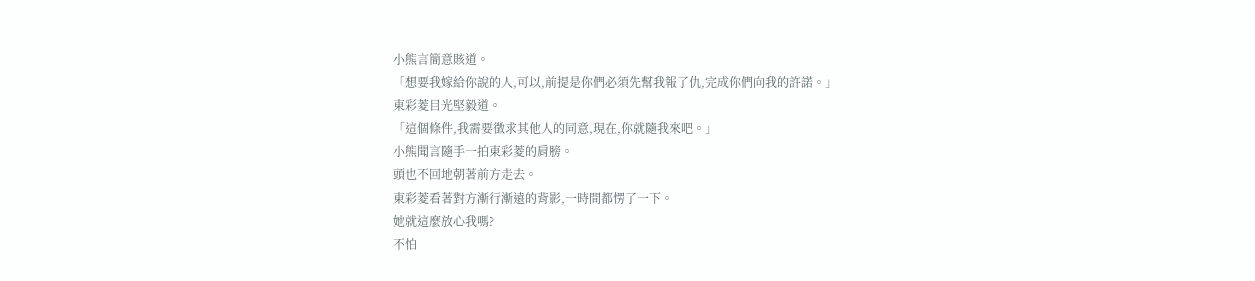小熊言簡意賅道。
「想要我嫁給你說的人,可以,前提是你們必須先幫我報了仇,完成你們向我的許諾。」
東彩菱目光堅毅道。
「這個條件,我需要徵求其他人的同意,現在,你就隨我來吧。」
小熊聞言隨手一拍東彩菱的肩膀。
頭也不回地朝著前方走去。
東彩菱看著對方漸行漸遠的背影,一時間都愣了一下。
她就這麼放心我嗎?
不怕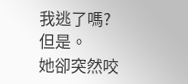我逃了嗎?
但是。
她卻突然咬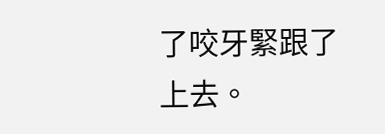了咬牙緊跟了上去。